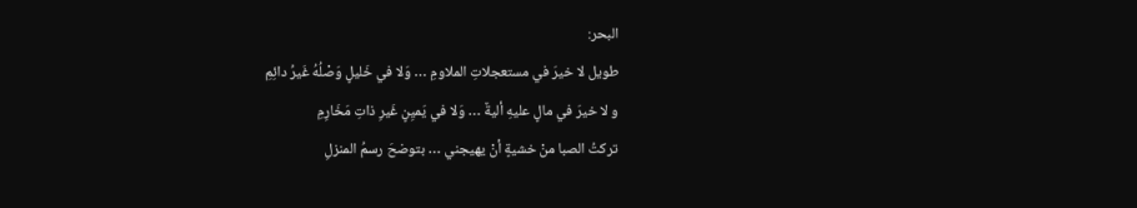البحر:
طويل لا خيرَ في مستعجلاتِ الملاومِ … وَلا في خَليلٍ وَصْلُهُ غَيرُ دائِمِ
و لا خيرَ في مالٍ عليهِ أليةٌ … وَلا في يَميِنٍ غَيرِ ذاتِ مَخَارِمِ
تركتُ الصبا منْ خشيةٍ أنْ يهيجني … بتوضحَ رسمُ المنزلِ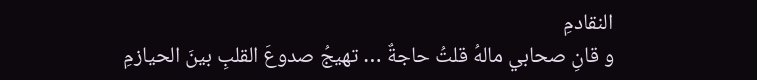النقادمِ
و قانِ صحابي مالهُ قلتُ حاجةٌ … تهيجُ صدوعَ القلبِ بينَ الحيازمِ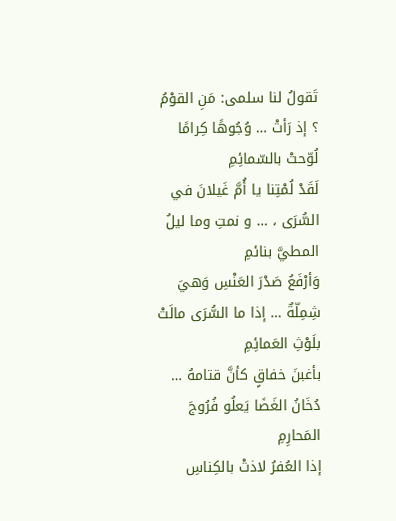تَقولُ لنا سلمى: مَنِ القوْمُ ؟ إذ رَأتْ … وُجُوهًا كِرامًا لُوّحتْ بالسّمائِمِ
لَقَدْ لُمْتِنا يا أُمَّ غَيلانَ في السُّرَى ، … و نمتِ وما ليلُ المطيَّ بنائمِ
وَأرْفَعُ صَدْرَ العَنْسِ وَهيَ شِمِلّةٌ … إذا ما السُّرَى مالَتْ بلَوْثِ العَمائِمِ
بأغبنَ خفاقٍ كأنَّ قتامهُ … دُخَانُ الغَضَا يَعلُو فُرُوجَ المَحارِمِ
إذا العُفرُ لاذتْ بالكِناسِ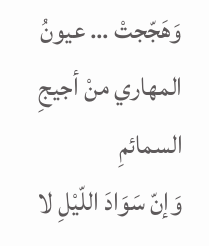وَهَجّجتْ … عيونُ المهاري منْ أجيجِ السمائمِ
وَإنّ سَوَادَ اللّيْلِ لا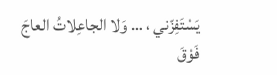يَسْتَفِزّني ، … وَلا الجاعِلاتُ العاجَ فَوْقَ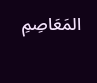المَعَاصِمِ